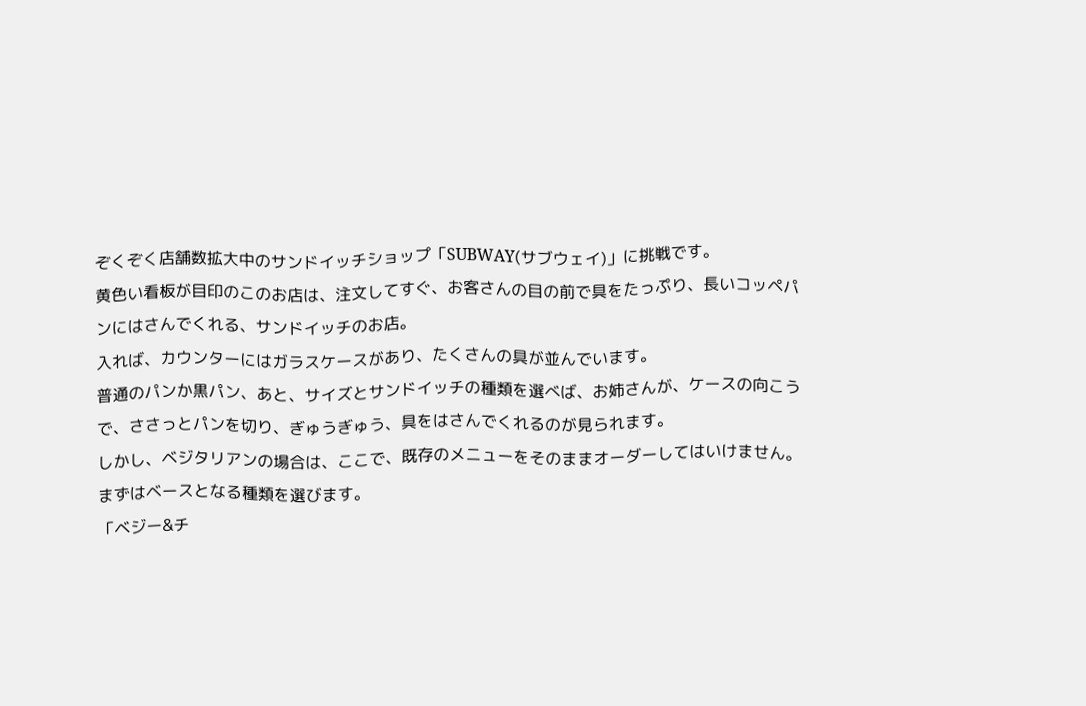ぞくぞく店舗数拡大中のサンドイッチショップ「SUBWAY(サブウェイ)」に挑戦です。
黄色い看板が目印のこのお店は、注文してすぐ、お客さんの目の前で具をたっぷり、長いコッペパンにはさんでくれる、サンドイッチのお店。
入れば、カウンターにはガラスケースがあり、たくさんの具が並んでいます。
普通のパンか黒パン、あと、サイズとサンドイッチの種類を選べば、お姉さんが、ケースの向こうで、ささっとパンを切り、ぎゅうぎゅう、具をはさんでくれるのが見られます。
しかし、ベジタリアンの場合は、ここで、既存のメニューをそのままオーダーしてはいけません。
まずはベースとなる種類を選びます。
「ベジー&チ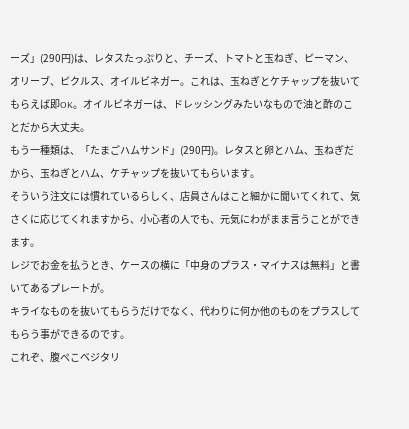ーズ」(290円)は、レタスたっぷりと、チーズ、トマトと玉ねぎ、ピーマン、オリーブ、ピクルス、オイルビネガー。これは、玉ねぎとケチャップを抜いてもらえば即OK。オイルビネガーは、ドレッシングみたいなもので油と酢のことだから大丈夫。
もう一種類は、「たまごハムサンド」(290円)。レタスと卵とハム、玉ねぎだから、玉ねぎとハム、ケチャップを抜いてもらいます。
そういう注文には慣れているらしく、店員さんはこと細かに聞いてくれて、気さくに応じてくれますから、小心者の人でも、元気にわがまま言うことができます。
レジでお金を払うとき、ケースの横に「中身のプラス・マイナスは無料」と書いてあるプレートが。
キライなものを抜いてもらうだけでなく、代わりに何か他のものをプラスしてもらう事ができるのです。
これぞ、腹ぺこベジタリ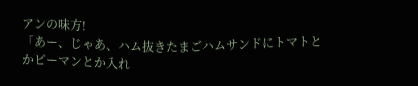アンの味方!
「あー、じゃあ、ハム抜きたまごハムサンドにトマトとかピーマンとか入れ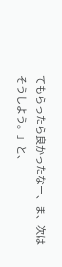てもらったら良かったなー、ま、次はそうしよう。」と、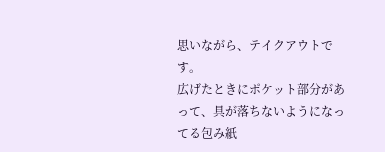思いながら、テイクアウトです。
広げたときにポケット部分があって、具が落ちないようになってる包み紙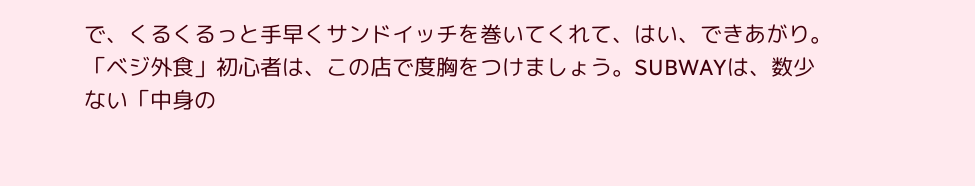で、くるくるっと手早くサンドイッチを巻いてくれて、はい、できあがり。
「ベジ外食」初心者は、この店で度胸をつけましょう。SUBWAYは、数少ない「中身の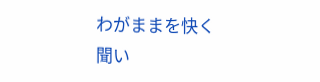わがままを快く聞い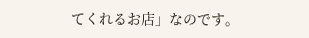てくれるお店」なのです。